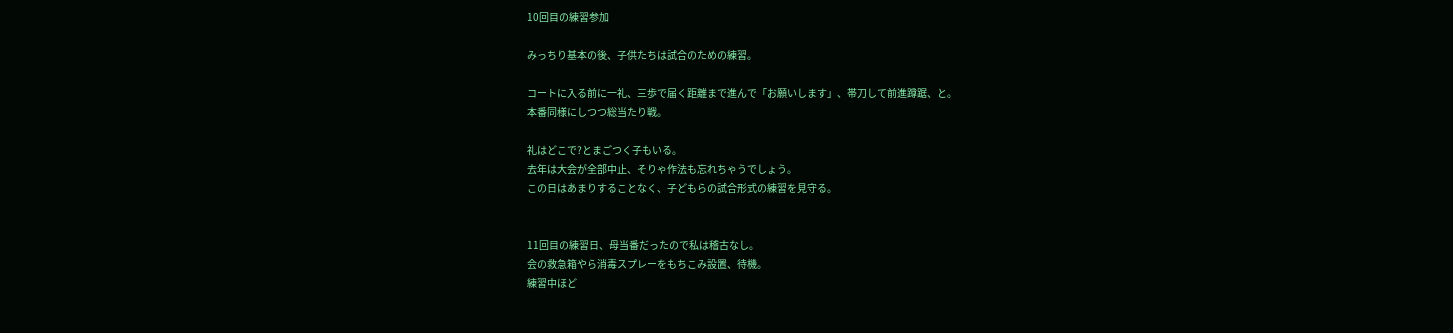10回目の練習参加

みっちり基本の後、子供たちは試合のための練習。

コートに入る前に一礼、三歩で届く距離まで進んで「お願いします」、帯刀して前進蹲踞、と。
本番同様にしつつ総当たり戦。

礼はどこで?とまごつく子もいる。
去年は大会が全部中止、そりゃ作法も忘れちゃうでしょう。
この日はあまりすることなく、子どもらの試合形式の練習を見守る。


11回目の練習日、母当番だったので私は稽古なし。
会の救急箱やら消毒スプレーをもちこみ設置、待機。
練習中ほど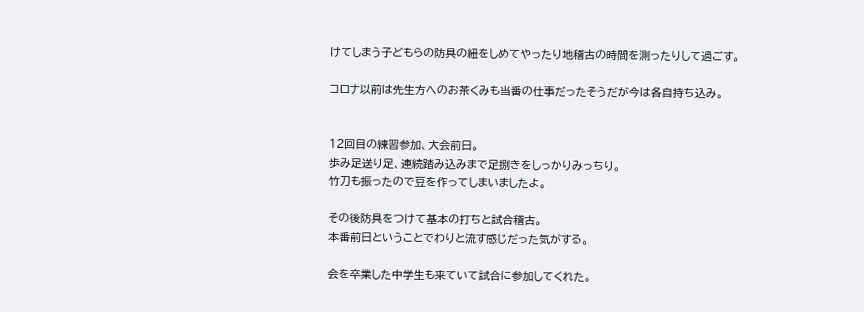けてしまう子どもらの防具の紐をしめてやったり地稽古の時間を測ったりして過ごす。

コロナ以前は先生方へのお茶くみも当番の仕事だったそうだが今は各自持ち込み。


12回目の練習参加、大会前日。
歩み足送り足、連続踏み込みまで足捌きをしっかりみっちり。
竹刀も振ったので豆を作ってしまいましたよ。

その後防具をつけて基本の打ちと試合稽古。
本番前日ということでわりと流す感じだった気がする。

会を卒業した中学生も来ていて試合に参加してくれた。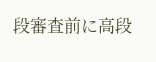段審査前に高段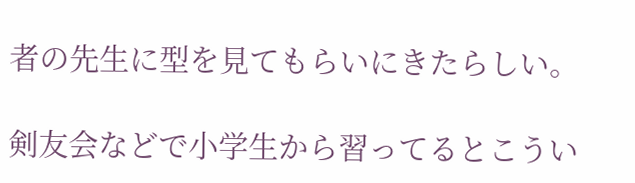者の先生に型を見てもらいにきたらしい。

剣友会などで小学生から習ってるとこうい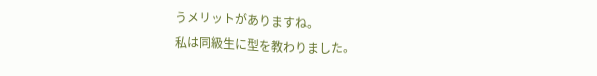うメリットがありますね。
私は同級生に型を教わりました。